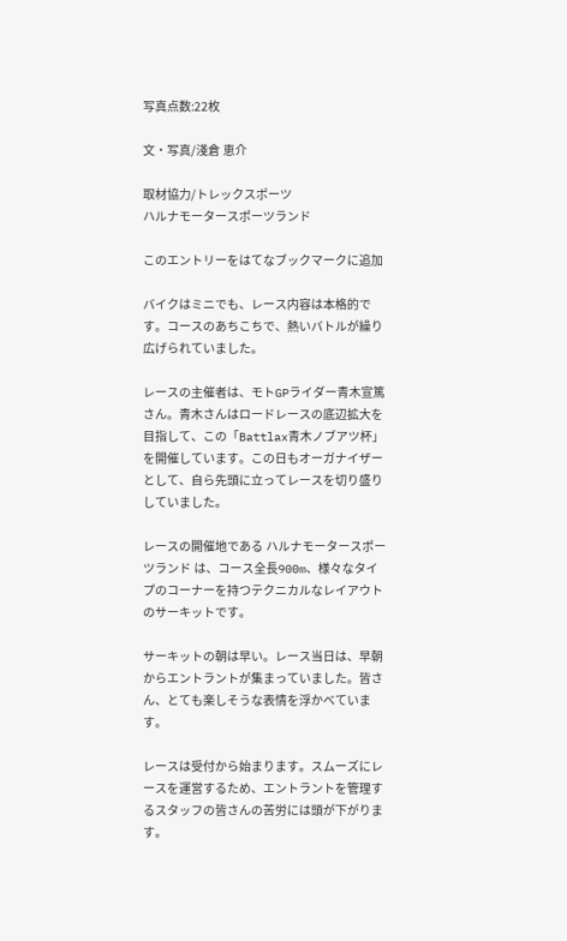写真点数:22枚

文・写真/淺倉 恵介

取材協力/トレックスポーツ
ハルナモータースポーツランド

このエントリーをはてなブックマークに追加

バイクはミニでも、レース内容は本格的です。コースのあちこちで、熱いバトルが繰り広げられていました。

レースの主催者は、モトGPライダー青木宣篤さん。青木さんはロードレースの底辺拡大を目指して、この「Battlax青木ノブアツ杯」を開催しています。この日もオーガナイザーとして、自ら先頭に立ってレースを切り盛りしていました。

レースの開催地である ハルナモータースポーツランド は、コース全長900m、様々なタイプのコーナーを持つテクニカルなレイアウトのサーキットです。

サーキットの朝は早い。レース当日は、早朝からエントラントが集まっていました。皆さん、とても楽しそうな表情を浮かべています。

レースは受付から始まります。スムーズにレースを運営するため、エントラントを管理するスタッフの皆さんの苦労には頭が下がります。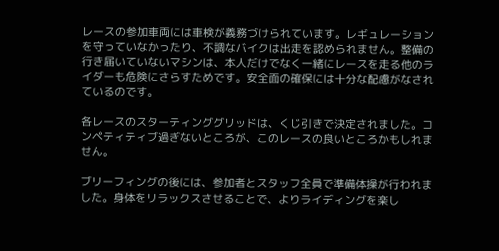レースの参加車両には車検が義務づけられています。レギュレーションを守っていなかったり、不調なバイクは出走を認められません。整備の行き届いていないマシンは、本人だけでなく一緒にレースを走る他のライダーも危険にさらすためです。安全面の確保には十分な配慮がなされているのです。

各レースのスターティンググリッドは、くじ引きで決定されました。コンペティティブ過ぎないところが、このレースの良いところかもしれません。

ブリーフィングの後には、参加者とスタッフ全員で準備体操が行われました。身体をリラックスさせることで、よりライディングを楽し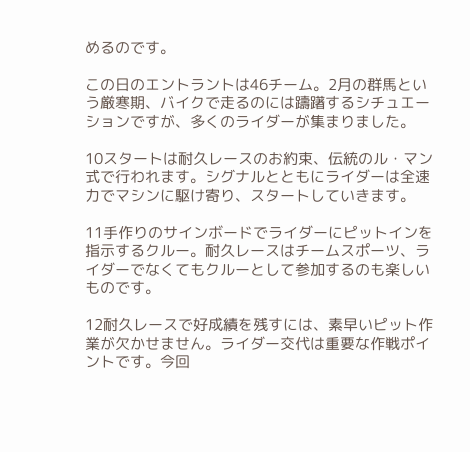めるのです。

この日のエントラントは46チーム。2月の群馬という厳寒期、バイクで走るのには躊躇するシチュエーションですが、多くのライダーが集まりました。

10スタートは耐久レースのお約束、伝統のル・マン式で行われます。シグナルとともにライダーは全速力でマシンに駆け寄り、スタートしていきます。

11手作りのサインボードでライダーにピットインを指示するクルー。耐久レースはチームスポーツ、ライダーでなくてもクルーとして参加するのも楽しいものです。

12耐久レースで好成績を残すには、素早いピット作業が欠かせません。ライダー交代は重要な作戦ポイントです。今回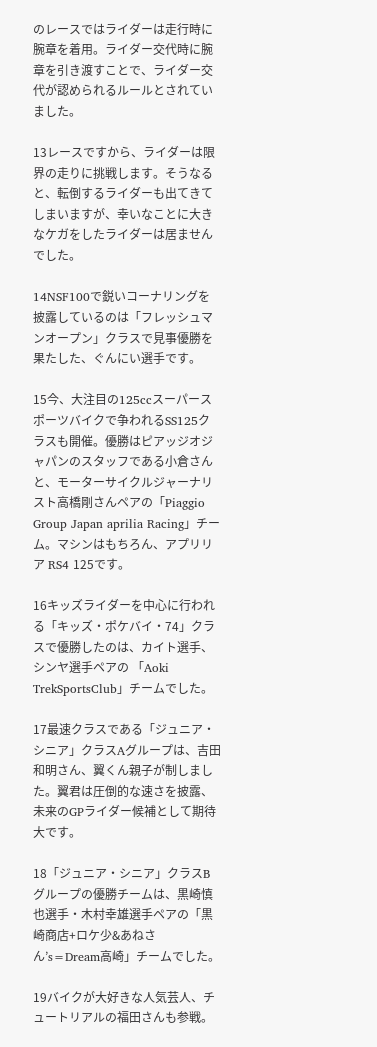のレースではライダーは走行時に腕章を着用。ライダー交代時に腕章を引き渡すことで、ライダー交代が認められるルールとされていました。

13レースですから、ライダーは限界の走りに挑戦します。そうなると、転倒するライダーも出てきてしまいますが、幸いなことに大きなケガをしたライダーは居ませんでした。

14NSF100で鋭いコーナリングを披露しているのは「フレッシュマンオープン」クラスで見事優勝を果たした、ぐんにい選手です。

15今、大注目の125ccスーパースポーツバイクで争われるSS125クラスも開催。優勝はピアッジオジャパンのスタッフである小倉さんと、モーターサイクルジャーナリスト高橋剛さんペアの「Piaggio Group Japan aprilia Racing」チーム。マシンはもちろん、アプリリア RS4 125です。

16キッズライダーを中心に行われる「キッズ・ポケバイ・74」クラスで優勝したのは、カイト選手、シンヤ選手ペアの 「Aoki TrekSportsClub」チームでした。

17最速クラスである「ジュニア・シニア」クラスAグループは、吉田 和明さん、翼くん親子が制しました。翼君は圧倒的な速さを披露、未来のGPライダー候補として期待大です。

18「ジュニア・シニア」クラスBグループの優勝チームは、黒崎慎也選手・木村幸雄選手ペアの「黒崎商店+ロケ少&あねさん’s=Dream高崎」チームでした。

19バイクが大好きな人気芸人、チュートリアルの福田さんも参戦。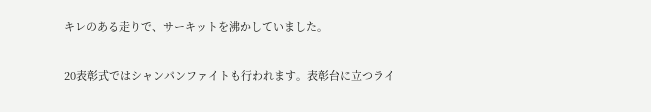キレのある走りで、サーキットを沸かしていました。

20表彰式ではシャンパンファイトも行われます。表彰台に立つライ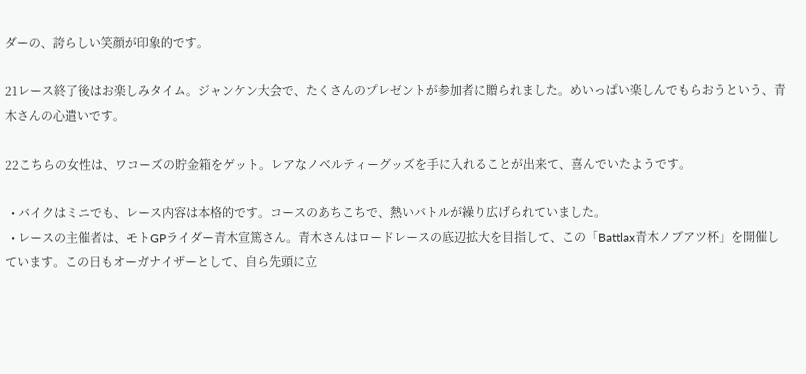ダーの、誇らしい笑顔が印象的です。

21レース終了後はお楽しみタイム。ジャンケン大会で、たくさんのプレゼントが参加者に贈られました。めいっぱい楽しんでもらおうという、青木さんの心遣いです。

22こちらの女性は、ワコーズの貯金箱をゲット。レアなノベルティーグッズを手に入れることが出来て、喜んでいたようです。

  • バイクはミニでも、レース内容は本格的です。コースのあちこちで、熱いバトルが繰り広げられていました。
  • レースの主催者は、モトGPライダー青木宣篤さん。青木さんはロードレースの底辺拡大を目指して、この「Battlax青木ノブアツ杯」を開催しています。この日もオーガナイザーとして、自ら先頭に立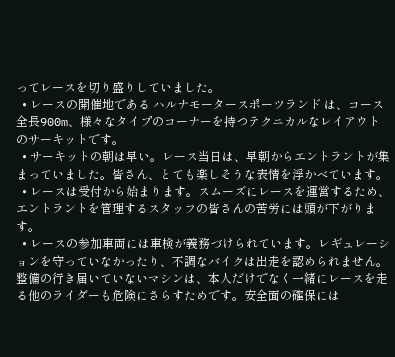ってレースを切り盛りしていました。
  • レースの開催地である ハルナモータースポーツランド は、コース全長900m、様々なタイプのコーナーを持つテクニカルなレイアウトのサーキットです。
  • サーキットの朝は早い。レース当日は、早朝からエントラントが集まっていました。皆さん、とても楽しそうな表情を浮かべています。
  • レースは受付から始まります。スムーズにレースを運営するため、エントラントを管理するスタッフの皆さんの苦労には頭が下がります。
  • レースの参加車両には車検が義務づけられています。レギュレーションを守っていなかったり、不調なバイクは出走を認められません。整備の行き届いていないマシンは、本人だけでなく一緒にレースを走る他のライダーも危険にさらすためです。安全面の確保には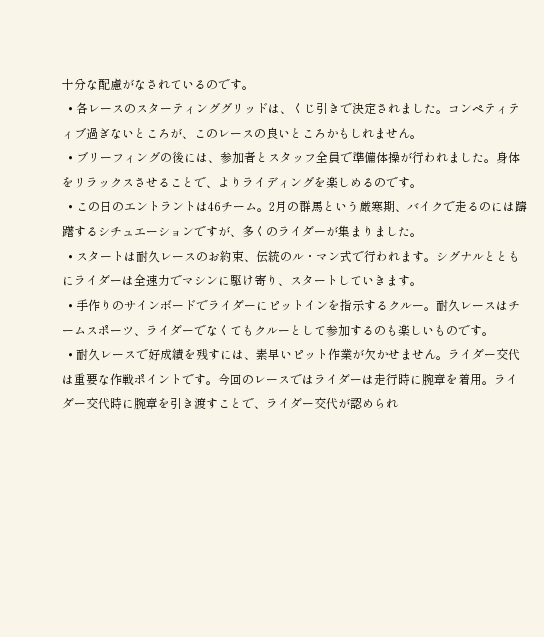十分な配慮がなされているのです。
  • 各レースのスターティンググリッドは、くじ引きで決定されました。コンペティティブ過ぎないところが、このレースの良いところかもしれません。
  • ブリーフィングの後には、参加者とスタッフ全員で準備体操が行われました。身体をリラックスさせることで、よりライディングを楽しめるのです。
  • この日のエントラントは46チーム。2月の群馬という厳寒期、バイクで走るのには躊躇するシチュエーションですが、多くのライダーが集まりました。
  • スタートは耐久レースのお約束、伝統のル・マン式で行われます。シグナルとともにライダーは全速力でマシンに駆け寄り、スタートしていきます。
  • 手作りのサインボードでライダーにピットインを指示するクルー。耐久レースはチームスポーツ、ライダーでなくてもクルーとして参加するのも楽しいものです。
  • 耐久レースで好成績を残すには、素早いピット作業が欠かせません。ライダー交代は重要な作戦ポイントです。今回のレースではライダーは走行時に腕章を着用。ライダー交代時に腕章を引き渡すことで、ライダー交代が認められ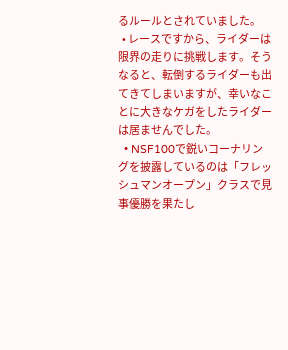るルールとされていました。
  • レースですから、ライダーは限界の走りに挑戦します。そうなると、転倒するライダーも出てきてしまいますが、幸いなことに大きなケガをしたライダーは居ませんでした。
  • NSF100で鋭いコーナリングを披露しているのは「フレッシュマンオープン」クラスで見事優勝を果たし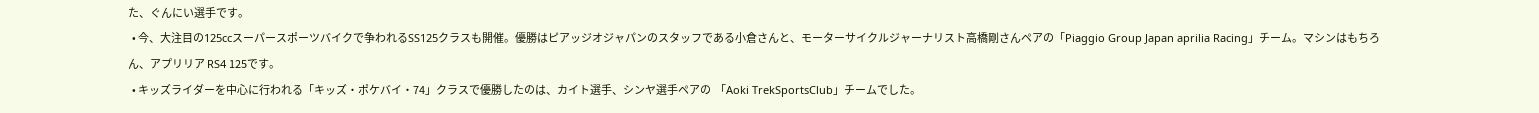た、ぐんにい選手です。
  • 今、大注目の125ccスーパースポーツバイクで争われるSS125クラスも開催。優勝はピアッジオジャパンのスタッフである小倉さんと、モーターサイクルジャーナリスト高橋剛さんペアの「Piaggio Group Japan aprilia Racing」チーム。マシンはもちろん、アプリリア RS4 125です。
  • キッズライダーを中心に行われる「キッズ・ポケバイ・74」クラスで優勝したのは、カイト選手、シンヤ選手ペアの  「Aoki TrekSportsClub」チームでした。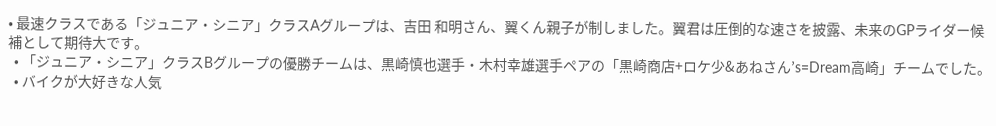• 最速クラスである「ジュニア・シニア」クラスAグループは、吉田 和明さん、翼くん親子が制しました。翼君は圧倒的な速さを披露、未来のGPライダー候補として期待大です。
  • 「ジュニア・シニア」クラスBグループの優勝チームは、黒崎慎也選手・木村幸雄選手ペアの「黒崎商店+ロケ少&あねさん’s=Dream高崎」チームでした。
  • バイクが大好きな人気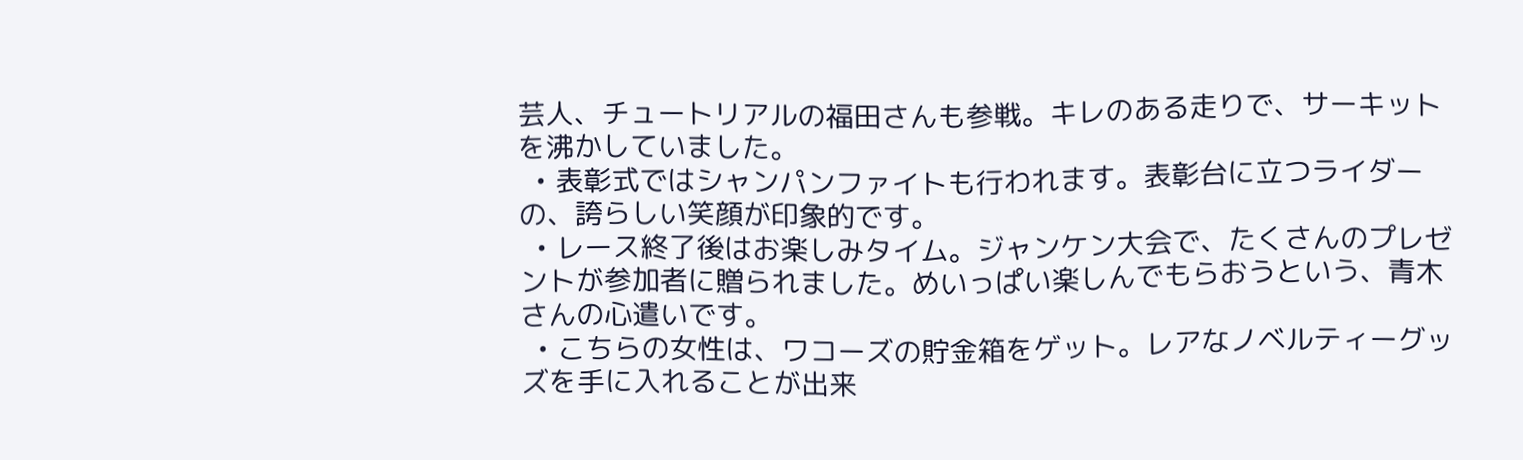芸人、チュートリアルの福田さんも参戦。キレのある走りで、サーキットを沸かしていました。
  • 表彰式ではシャンパンファイトも行われます。表彰台に立つライダーの、誇らしい笑顔が印象的です。
  • レース終了後はお楽しみタイム。ジャンケン大会で、たくさんのプレゼントが参加者に贈られました。めいっぱい楽しんでもらおうという、青木さんの心遣いです。
  • こちらの女性は、ワコーズの貯金箱をゲット。レアなノベルティーグッズを手に入れることが出来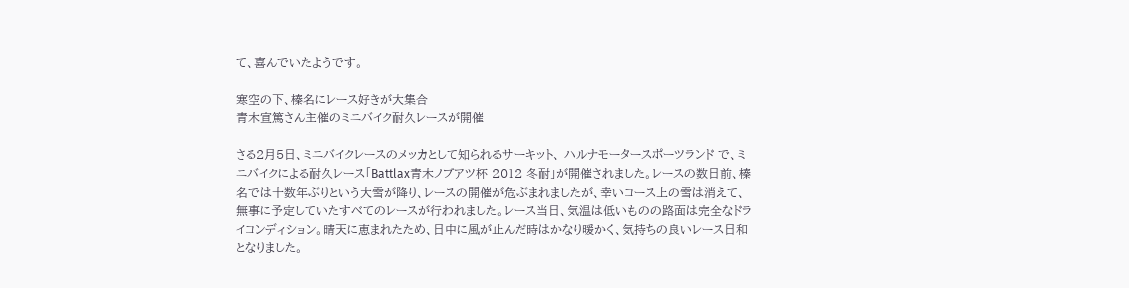て、喜んでいたようです。

寒空の下、榛名にレース好きが大集合
青木宣篤さん主催のミニバイク耐久レースが開催

さる2月5日、ミニバイクレースのメッカとして知られるサーキット、 ハルナモータースポーツランド で、ミニバイクによる耐久レース「Battlax青木ノブアツ杯 2012 冬耐」が開催されました。レースの数日前、榛名では十数年ぶりという大雪が降り、レースの開催が危ぶまれましたが、幸いコース上の雪は消えて、無事に予定していたすべてのレースが行われました。レース当日、気温は低いものの路面は完全なドライコンディション。晴天に恵まれたため、日中に風が止んだ時はかなり暖かく、気持ちの良いレース日和となりました。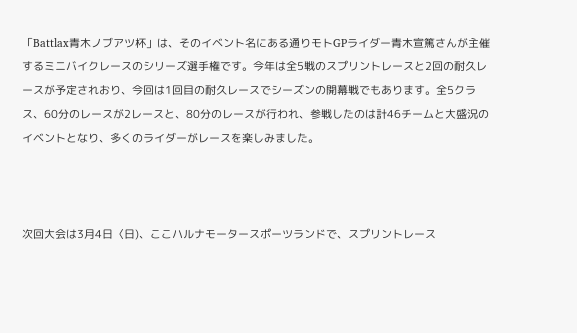「Battlax青木ノブアツ杯」は、そのイベント名にある通りモトGPライダー青木宣篤さんが主催するミニバイクレースのシリーズ選手権です。今年は全5戦のスプリントレースと2回の耐久レースが予定されおり、今回は1回目の耐久レースでシーズンの開幕戦でもあります。全5クラス、60分のレースが2レースと、80分のレースが行われ、参戦したのは計46チームと大盛況のイベントとなり、多くのライダーがレースを楽しみました。



次回大会は3月4日〈日)、ここハルナモータースポーツランドで、スプリントレース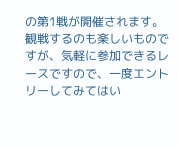の第1戦が開催されます。観戦するのも楽しいものですが、気軽に参加できるレースですので、一度エントリーしてみてはい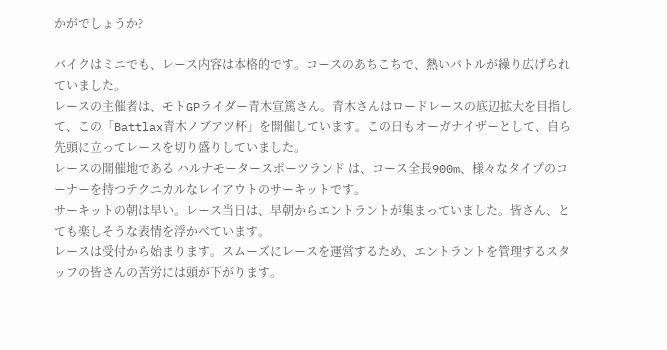かがでしょうか?

バイクはミニでも、レース内容は本格的です。コースのあちこちで、熱いバトルが繰り広げられていました。
レースの主催者は、モトGPライダー青木宣篤さん。青木さんはロードレースの底辺拡大を目指して、この「Battlax青木ノブアツ杯」を開催しています。この日もオーガナイザーとして、自ら先頭に立ってレースを切り盛りしていました。
レースの開催地である ハルナモータースポーツランド は、コース全長900m、様々なタイプのコーナーを持つテクニカルなレイアウトのサーキットです。
サーキットの朝は早い。レース当日は、早朝からエントラントが集まっていました。皆さん、とても楽しそうな表情を浮かべています。
レースは受付から始まります。スムーズにレースを運営するため、エントラントを管理するスタッフの皆さんの苦労には頭が下がります。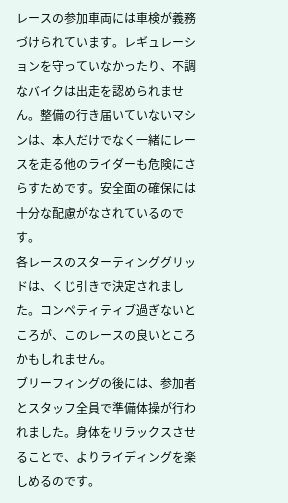レースの参加車両には車検が義務づけられています。レギュレーションを守っていなかったり、不調なバイクは出走を認められません。整備の行き届いていないマシンは、本人だけでなく一緒にレースを走る他のライダーも危険にさらすためです。安全面の確保には十分な配慮がなされているのです。
各レースのスターティンググリッドは、くじ引きで決定されました。コンペティティブ過ぎないところが、このレースの良いところかもしれません。
ブリーフィングの後には、参加者とスタッフ全員で準備体操が行われました。身体をリラックスさせることで、よりライディングを楽しめるのです。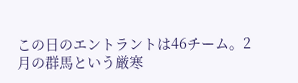この日のエントラントは46チーム。2月の群馬という厳寒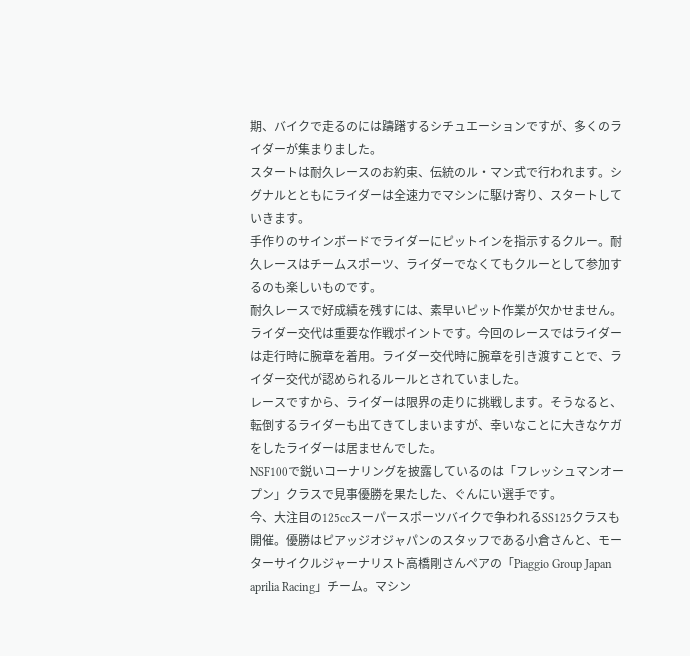期、バイクで走るのには躊躇するシチュエーションですが、多くのライダーが集まりました。
スタートは耐久レースのお約束、伝統のル・マン式で行われます。シグナルとともにライダーは全速力でマシンに駆け寄り、スタートしていきます。
手作りのサインボードでライダーにピットインを指示するクルー。耐久レースはチームスポーツ、ライダーでなくてもクルーとして参加するのも楽しいものです。
耐久レースで好成績を残すには、素早いピット作業が欠かせません。ライダー交代は重要な作戦ポイントです。今回のレースではライダーは走行時に腕章を着用。ライダー交代時に腕章を引き渡すことで、ライダー交代が認められるルールとされていました。
レースですから、ライダーは限界の走りに挑戦します。そうなると、転倒するライダーも出てきてしまいますが、幸いなことに大きなケガをしたライダーは居ませんでした。
NSF100で鋭いコーナリングを披露しているのは「フレッシュマンオープン」クラスで見事優勝を果たした、ぐんにい選手です。
今、大注目の125ccスーパースポーツバイクで争われるSS125クラスも開催。優勝はピアッジオジャパンのスタッフである小倉さんと、モーターサイクルジャーナリスト高橋剛さんペアの「Piaggio Group Japan aprilia Racing」チーム。マシン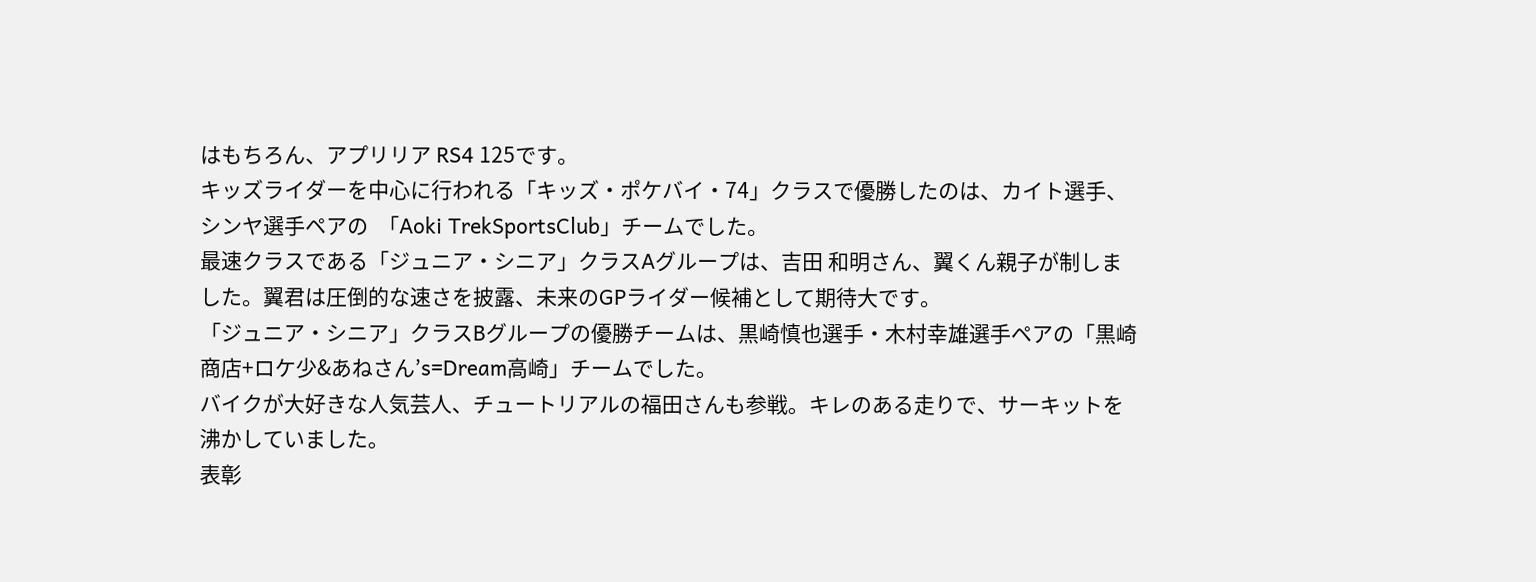はもちろん、アプリリア RS4 125です。
キッズライダーを中心に行われる「キッズ・ポケバイ・74」クラスで優勝したのは、カイト選手、シンヤ選手ペアの  「Aoki TrekSportsClub」チームでした。
最速クラスである「ジュニア・シニア」クラスAグループは、吉田 和明さん、翼くん親子が制しました。翼君は圧倒的な速さを披露、未来のGPライダー候補として期待大です。
「ジュニア・シニア」クラスBグループの優勝チームは、黒崎慎也選手・木村幸雄選手ペアの「黒崎商店+ロケ少&あねさん’s=Dream高崎」チームでした。
バイクが大好きな人気芸人、チュートリアルの福田さんも参戦。キレのある走りで、サーキットを沸かしていました。
表彰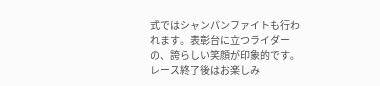式ではシャンパンファイトも行われます。表彰台に立つライダーの、誇らしい笑顔が印象的です。
レース終了後はお楽しみ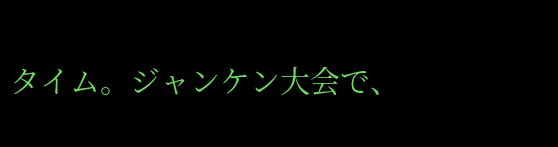タイム。ジャンケン大会で、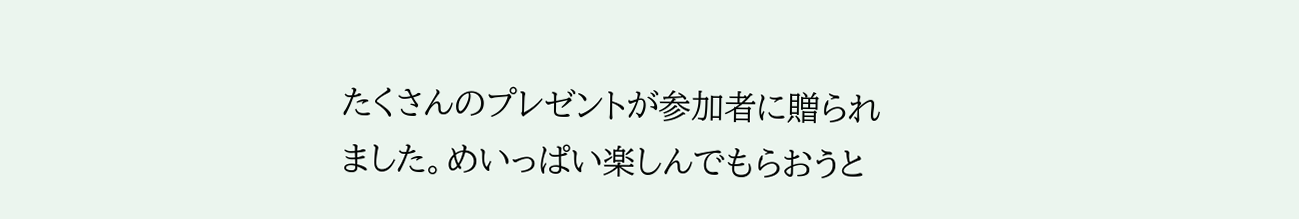たくさんのプレゼントが参加者に贈られました。めいっぱい楽しんでもらおうと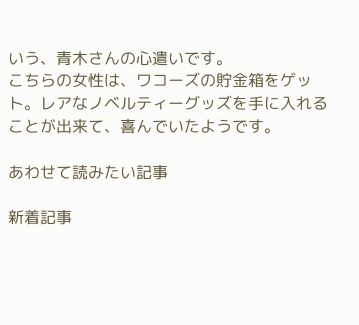いう、青木さんの心遣いです。
こちらの女性は、ワコーズの貯金箱をゲット。レアなノベルティーグッズを手に入れることが出来て、喜んでいたようです。

あわせて読みたい記事

新着記事